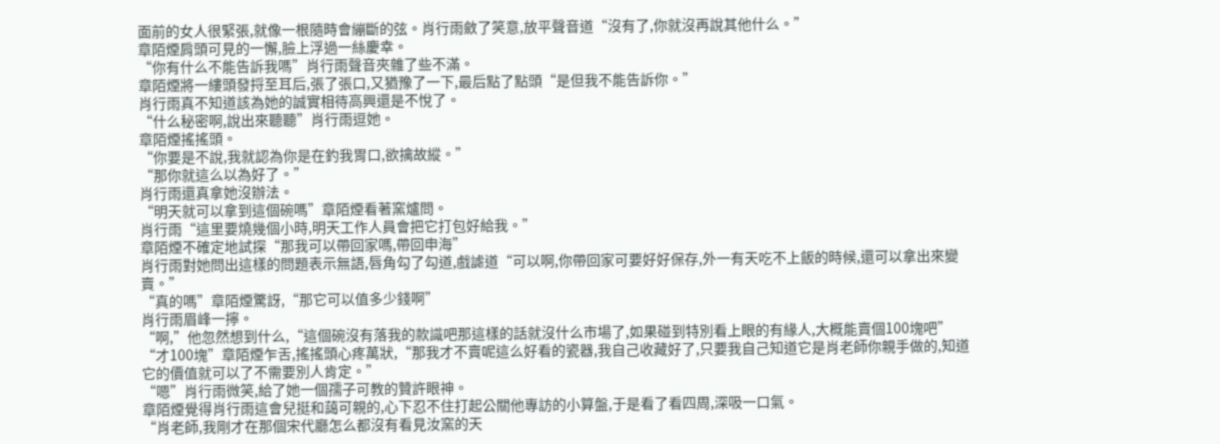面前的女人很緊張,就像一根隨時會繃斷的弦。肖行雨斂了笑意,放平聲音道“沒有了,你就沒再說其他什么。”
章陌煙肩頭可見的一懈,臉上浮過一絲慶幸。
“你有什么不能告訴我嗎”肖行雨聲音夾雜了些不滿。
章陌煙將一縷頭發捋至耳后,張了張口,又猶豫了一下,最后點了點頭“是但我不能告訴你。”
肖行雨真不知道該為她的誠實相待高興還是不悅了。
“什么秘密啊,說出來聽聽”肖行雨逗她。
章陌煙搖搖頭。
“你要是不說,我就認為你是在釣我胃口,欲擒故縱。”
“那你就這么以為好了。”
肖行雨還真拿她沒辦法。
“明天就可以拿到這個碗嗎”章陌煙看著窯爐問。
肖行雨“這里要燒幾個小時,明天工作人員會把它打包好給我。”
章陌煙不確定地試探“那我可以帶回家嗎,帶回申海”
肖行雨對她問出這樣的問題表示無語,唇角勾了勾道,戲謔道“可以啊,你帶回家可要好好保存,外一有天吃不上飯的時候,還可以拿出來變賣。”
“真的嗎”章陌煙驚訝,“那它可以值多少錢啊”
肖行雨眉峰一擰。
“啊,”他忽然想到什么,“這個碗沒有落我的款識吧那這樣的話就沒什么市場了,如果碰到特別看上眼的有緣人,大概能賣個100塊吧”
“才100塊”章陌煙乍舌,搖搖頭心疼萬狀,“那我才不賣呢這么好看的瓷器,我自己收藏好了,只要我自己知道它是肖老師你親手做的,知道它的價值就可以了不需要別人肯定。”
“嗯”肖行雨微笑,給了她一個孺子可教的贊許眼神。
章陌煙覺得肖行雨這會兒挺和藹可親的,心下忍不住打起公關他專訪的小算盤,于是看了看四周,深吸一口氣。
“肖老師,我剛才在那個宋代廳怎么都沒有看見汝窯的天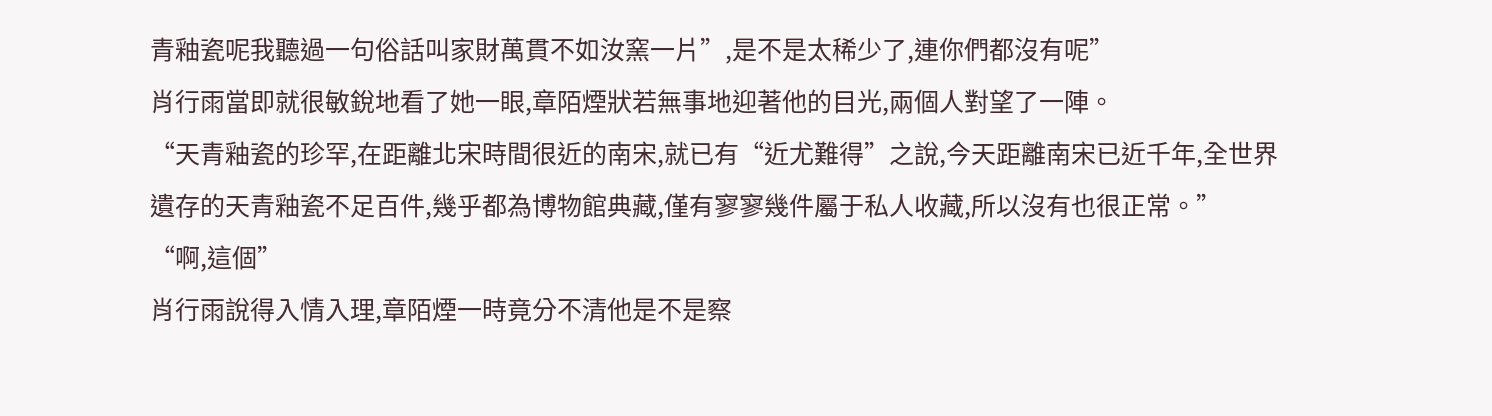青釉瓷呢我聽過一句俗話叫家財萬貫不如汝窯一片”,是不是太稀少了,連你們都沒有呢”
肖行雨當即就很敏銳地看了她一眼,章陌煙狀若無事地迎著他的目光,兩個人對望了一陣。
“天青釉瓷的珍罕,在距離北宋時間很近的南宋,就已有“近尤難得”之說,今天距離南宋已近千年,全世界遺存的天青釉瓷不足百件,幾乎都為博物館典藏,僅有寥寥幾件屬于私人收藏,所以沒有也很正常。”
“啊,這個”
肖行雨說得入情入理,章陌煙一時竟分不清他是不是察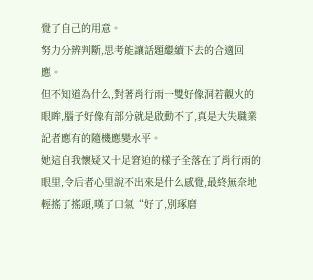覺了自己的用意。
努力分辨判斷,思考能讓話題繼續下去的合適回應。
但不知道為什么,對著肖行雨一雙好像洞若觀火的眼眸,腦子好像有部分就是啟動不了,真是大失職業記者應有的隨機應變水平。
她這自我懷疑又十足窘迫的樣子全落在了肖行雨的眼里,令后者心里說不出來是什么感覺,最終無奈地輕搖了搖頭,嘆了口氣“好了,別琢磨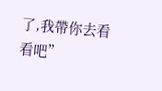了,我帶你去看看吧”